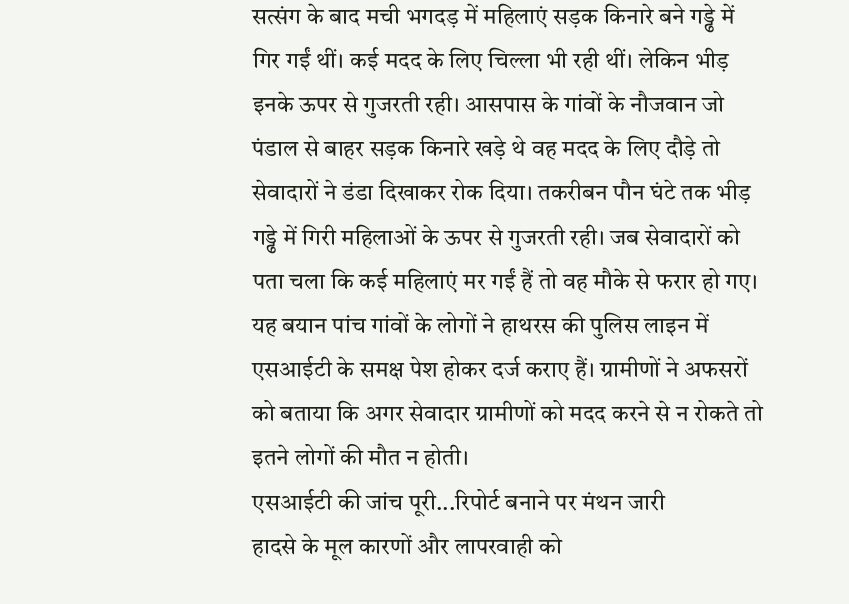सत्संग के बाद मची भगदड़ में महिलाएं सड़क किनारे बने गड्ढे में गिर गईं थीं। कई मदद के लिए चिल्ला भी रही थीं। लेकिन भीड़ इनके ऊपर से गुजरती रही। आसपास के गांवों के नौजवान जो पंडाल से बाहर सड़क किनारे खड़े थे वह मदद के लिए दौड़े तो सेवादारों ने डंडा दिखाकर रोक दिया। तकरीबन पौन घंटे तक भीड़ गड्ढे में गिरी महिलाओं के ऊपर से गुजरती रही। जब सेवादारों को पता चला कि कई महिलाएं मर गईं हैं तो वह मौके से फरार हो गए। यह बयान पांच गांवों के लोगों ने हाथरस की पुलिस लाइन में एसआईटी के समक्ष पेश होकर दर्ज कराए हैं। ग्रामीणों ने अफसरों को बताया कि अगर सेवादार ग्रामीणों को मदद करने से न रोकते तो इतने लोगों की मौत न होती।
एसआईटी की जांच पूरी...रिपोर्ट बनाने पर मंथन जारी
हादसे के मूल कारणों और लापरवाही को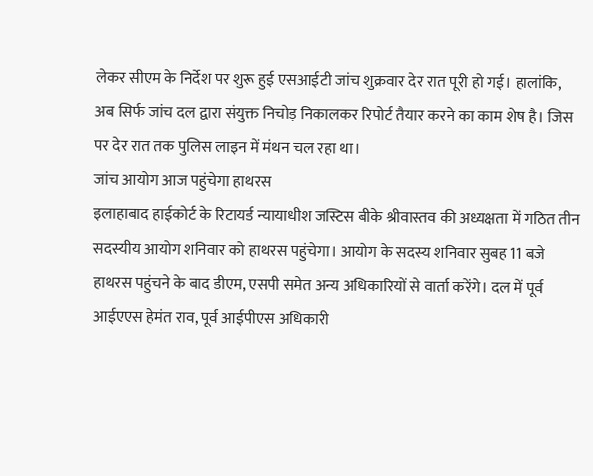लेकर सीएम के निर्देश पर शुरू हुई एसआईटी जांच शुक्रवार देर रात पूरी हो गई। हालांकि, अब सिर्फ जांच दल द्वारा संयुक्त निचोड़ निकालकर रिपोर्ट तैयार करने का काम शेष है। जिस पर देर रात तक पुलिस लाइन में मंथन चल रहा था।
जांच आयोग आज पहुंचेगा हाथरस
इलाहाबाद हाईकोर्ट के रिटायर्ड न्यायाधीश जस्टिस बीके श्रीवास्तव की अध्यक्षता में गठित तीन सदस्यीय आयोग शनिवार को हाथरस पहुंचेगा। आयोग के सदस्य शनिवार सुबह 11 बजे हाथरस पहुंचने के बाद डीएम, एसपी समेत अन्य अधिकारियों से वार्ता करेंगे। दल में पूर्व आईएएस हेमंत राव, पूर्व आईपीएस अधिकारी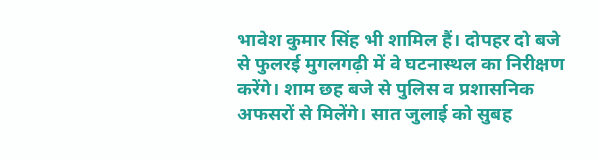भावेश कुमार सिंह भी शामिल हैं। दोपहर दो बजे से फुलरई मुगलगढ़ी में वे घटनास्थल का निरीक्षण करेंगे। शाम छह बजे से पुलिस व प्रशासनिक अफसरों से मिलेंगे। सात जुलाई को सुबह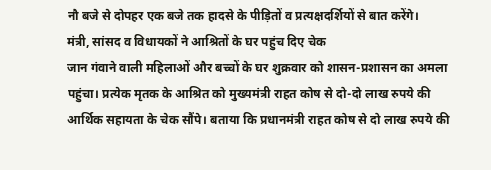नौ बजे से दोपहर एक बजे तक हादसे के पीड़ितों व प्रत्यक्षदर्शियों से बात करेंगे।
मंत्री, सांसद व विधायकों ने आश्रितों के घर पहुंच दिए चेक
जान गंवाने वाली महिलाओं और बच्चों के घर शुक्रवार को शासन-प्रशासन का अमला पहुंचा। प्रत्येक मृतक के आश्रित को मुख्यमंत्री राहत कोष से दो-दो लाख रुपये की आर्थिक सहायता के चेक सौंपे। बताया कि प्रधानमंत्री राहत कोष से दो लाख रुपये की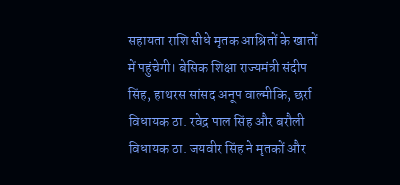सहायता राशि सीधे मृतक आश्रितों के खातों में पहुंचेगी। बेसिक शिक्षा राज्यमंत्री संदीप सिंह, हाथरस सांसद अनूप वाल्मीकि, छर्रा विधायक ठा. रवेद्र पाल सिंह और बरौली विधायक ठा. जयवीर सिंह ने मृतकों और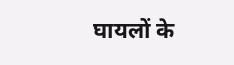घायलों के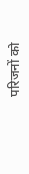परिजनों को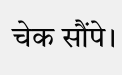चेक सौंपे।